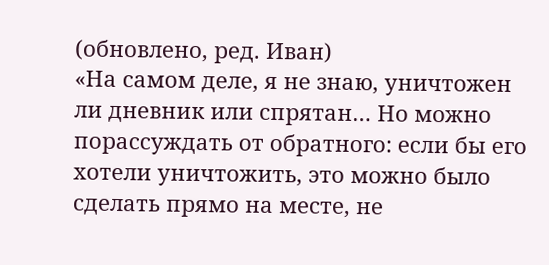(обновлено, ред. Иван)
«На самом деле, я не знаю, уничтожен ли дневник или спрятан… Но можно порассуждать от обратного: если бы его хотели уничтожить, это можно было сделать прямо на месте, не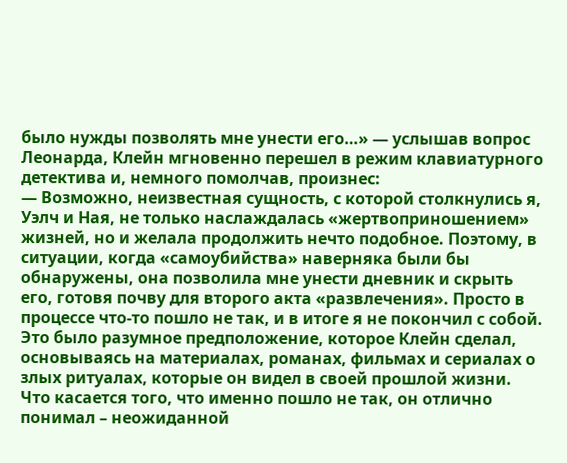было нужды позволять мне унести его…» — услышав вопрос Леонарда, Клейн мгновенно перешел в режим клавиатурного детектива и, немного помолчав, произнес:
— Возможно, неизвестная сущность, с которой столкнулись я, Уэлч и Ная, не только наслаждалась «жертвоприношением» жизней, но и желала продолжить нечто подобное. Поэтому, в ситуации, когда «самоубийства» наверняка были бы обнаружены, она позволила мне унести дневник и скрыть его, готовя почву для второго акта «развлечения». Просто в процессе что-то пошло не так, и в итоге я не покончил с собой.
Это было разумное предположение, которое Клейн сделал, основываясь на материалах, романах, фильмах и сериалах о злых ритуалах, которые он видел в своей прошлой жизни.
Что касается того, что именно пошло не так, он отлично понимал – неожиданной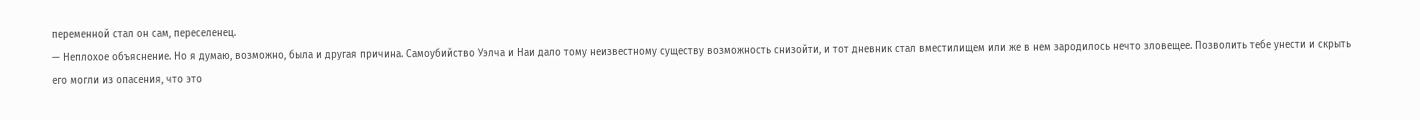переменной стал он сам, переселенец.
— Неплохое объяснение. Но я думаю, возможно, была и другая причина. Самоубийство Уэлча и Наи дало тому неизвестному существу возможность снизойти, и тот дневник стал вместилищем или же в нем зародилось нечто зловещее. Позволить тебе унести и скрыть его могли из опасения, что это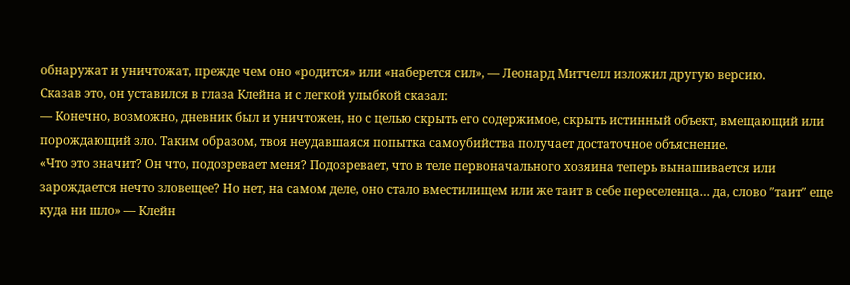обнаружат и уничтожат, прежде чем оно «родится» или «наберется сил», — Леонард Митчелл изложил другую версию.
Сказав это, он уставился в глаза Клейна и с легкой улыбкой сказал:
— Конечно, возможно, дневник был и уничтожен, но с целью скрыть его содержимое, скрыть истинный объект, вмещающий или порождающий зло. Таким образом, твоя неудавшаяся попытка самоубийства получает достаточное объяснение.
«Что это значит? Он что, подозревает меня? Подозревает, что в теле первоначального хозяина теперь вынашивается или зарождается нечто зловещее? Но нет, на самом деле, оно стало вместилищем или же таит в себе переселенца… да, слово ″таит″ еще куда ни шло» — Клейн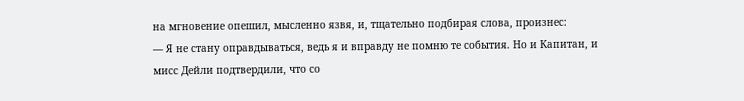на мгновение опешил, мысленно язвя, и, тщательно подбирая слова, произнес:
— Я не стану оправдываться, ведь я и вправду не помню те события. Но и Капитан, и мисс Дейли подтвердили, что со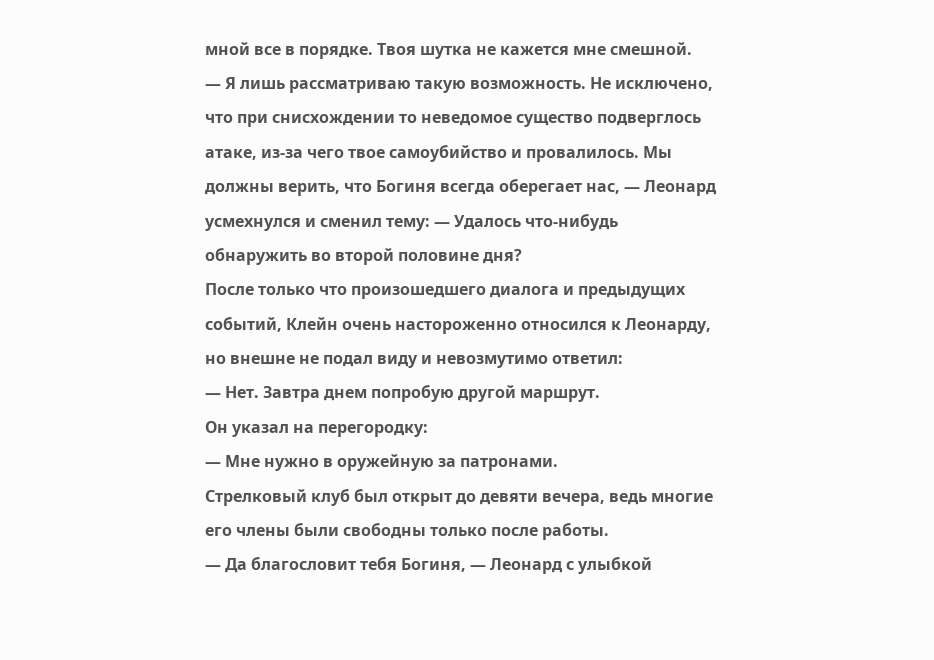мной все в порядке. Твоя шутка не кажется мне смешной.
— Я лишь рассматриваю такую возможность. Не исключено, что при снисхождении то неведомое существо подверглось атаке, из-за чего твое самоубийство и провалилось. Мы должны верить, что Богиня всегда оберегает нас, — Леонард усмехнулся и сменил тему: — Удалось что-нибудь обнаружить во второй половине дня?
После только что произошедшего диалога и предыдущих событий, Клейн очень настороженно относился к Леонарду, но внешне не подал виду и невозмутимо ответил:
— Нет. Завтра днем попробую другой маршрут.
Он указал на перегородку:
— Мне нужно в оружейную за патронами.
Стрелковый клуб был открыт до девяти вечера, ведь многие его члены были свободны только после работы.
— Да благословит тебя Богиня, — Леонард с улыбкой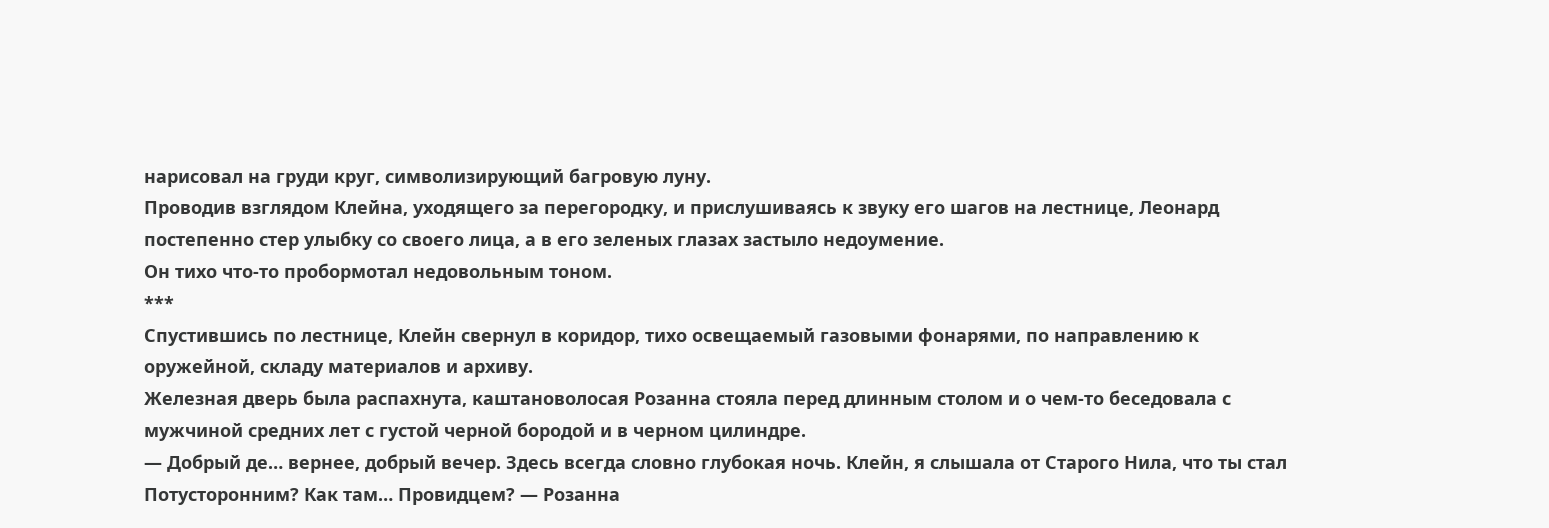нарисовал на груди круг, символизирующий багровую луну.
Проводив взглядом Клейна, уходящего за перегородку, и прислушиваясь к звуку его шагов на лестнице, Леонард постепенно стер улыбку со своего лица, а в его зеленых глазах застыло недоумение.
Он тихо что-то пробормотал недовольным тоном.
***
Спустившись по лестнице, Клейн свернул в коридор, тихо освещаемый газовыми фонарями, по направлению к оружейной, складу материалов и архиву.
Железная дверь была распахнута, каштановолосая Розанна стояла перед длинным столом и о чем-то беседовала с мужчиной средних лет с густой черной бородой и в черном цилиндре.
— Добрый де… вернее, добрый вечер. Здесь всегда словно глубокая ночь. Клейн, я слышала от Старого Нила, что ты стал Потусторонним? Как там… Провидцем? — Розанна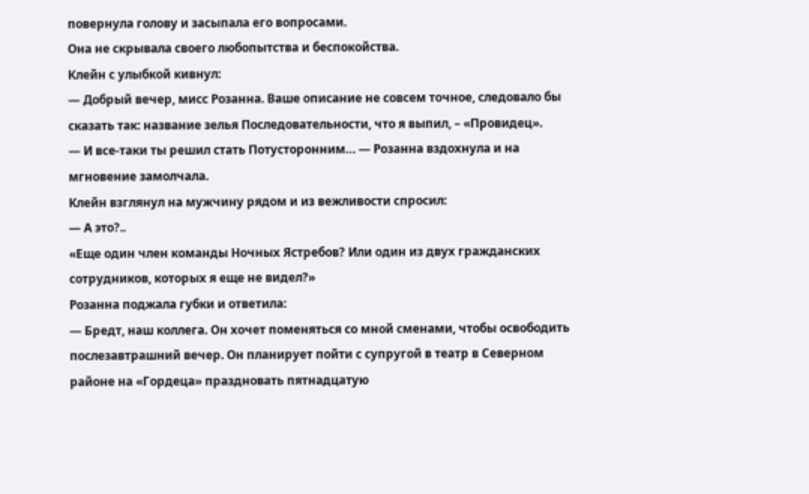повернула голову и засыпала его вопросами.
Она не скрывала своего любопытства и беспокойства.
Клейн с улыбкой кивнул:
— Добрый вечер, мисс Розанна. Ваше описание не совсем точное, следовало бы сказать так: название зелья Последовательности, что я выпил, – «Провидец».
— И все-таки ты решил стать Потусторонним… — Розанна вздохнула и на мгновение замолчала.
Клейн взглянул на мужчину рядом и из вежливости спросил:
— А это?..
«Еще один член команды Ночных Ястребов? Или один из двух гражданских сотрудников, которых я еще не видел?»
Розанна поджала губки и ответила:
— Бредт, наш коллега. Он хочет поменяться со мной сменами, чтобы освободить послезавтрашний вечер. Он планирует пойти с супругой в театр в Северном районе на «Гордеца» праздновать пятнадцатую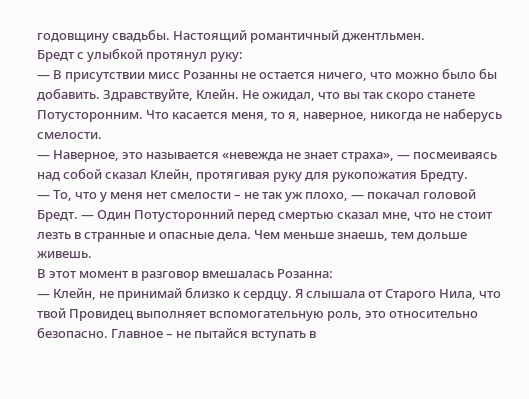годовщину свадьбы. Настоящий романтичный джентльмен.
Бредт с улыбкой протянул руку:
— В присутствии мисс Розанны не остается ничего, что можно было бы добавить. Здравствуйте, Клейн. Не ожидал, что вы так скоро станете Потусторонним. Что касается меня, то я, наверное, никогда не наберусь смелости.
— Наверное, это называется «невежда не знает страха», — посмеиваясь над собой сказал Клейн, протягивая руку для рукопожатия Бредту.
— То, что у меня нет смелости – не так уж плохо, — покачал головой Бредт. — Один Потусторонний перед смертью сказал мне, что не стоит лезть в странные и опасные дела. Чем меньше знаешь, тем дольше живешь.
В этот момент в разговор вмешалась Розанна:
— Клейн, не принимай близко к сердцу. Я слышала от Старого Нила, что твой Провидец выполняет вспомогательную роль, это относительно безопасно. Главное – не пытайся вступать в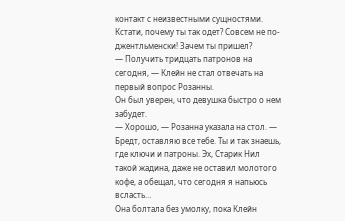контакт с неизвестными сущностями. Кстати, почему ты так одет? Совсем не по-джентльменски! Зачем ты пришел?
— Получить тридцать патронов на сегодня, — Клейн не стал отвечать на первый вопрос Розанны.
Он был уверен, что девушка быстро о нем забудет.
— Хорошо, — Розанна указала на стол. — Бредт, оставляю все тебе. Ты и так знаешь, где ключи и патроны. Эх, Старик Нил такой жадина, даже не оставил молотого кофе, а обещал, что сегодня я напьюсь всласть…
Она болтала без умолку, пока Клейн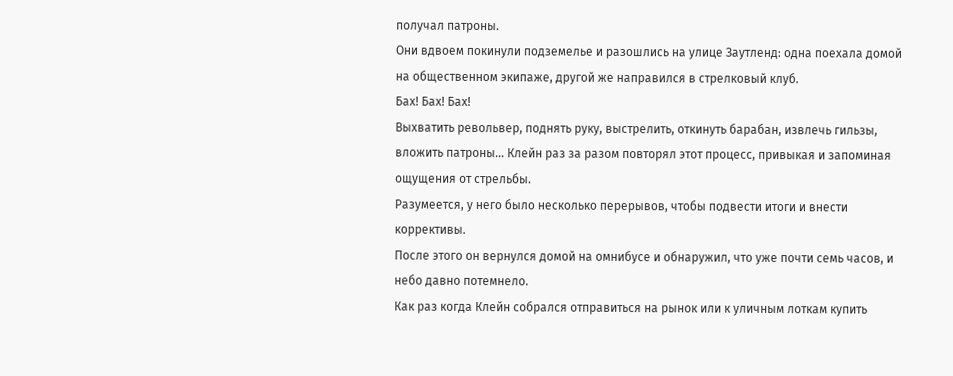получал патроны.
Они вдвоем покинули подземелье и разошлись на улице Заутленд: одна поехала домой на общественном экипаже, другой же направился в стрелковый клуб.
Бах! Бах! Бах!
Выхватить револьвер, поднять руку, выстрелить, откинуть барабан, извлечь гильзы, вложить патроны… Клейн раз за разом повторял этот процесс, привыкая и запоминая ощущения от стрельбы.
Разумеется, у него было несколько перерывов, чтобы подвести итоги и внести коррективы.
После этого он вернулся домой на омнибусе и обнаружил, что уже почти семь часов, и небо давно потемнело.
Как раз когда Клейн собрался отправиться на рынок или к уличным лоткам купить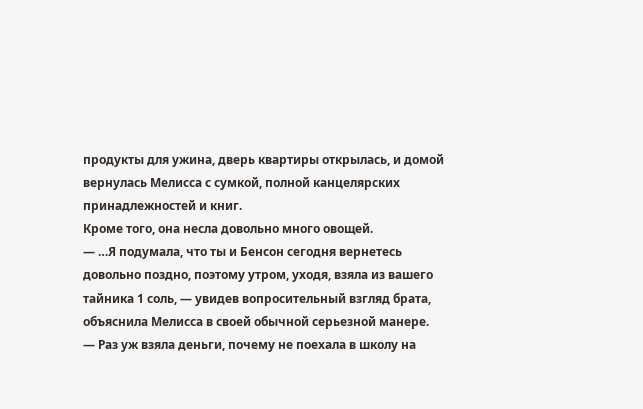продукты для ужина, дверь квартиры открылась, и домой вернулась Мелисса с сумкой, полной канцелярских принадлежностей и книг.
Кроме того, она несла довольно много овощей.
— …Я подумала, что ты и Бенсон сегодня вернетесь довольно поздно, поэтому утром, уходя, взяла из вашего тайника 1 соль, — увидев вопросительный взгляд брата, объяснила Мелисса в своей обычной серьезной манере.
— Раз уж взяла деньги, почему не поехала в школу на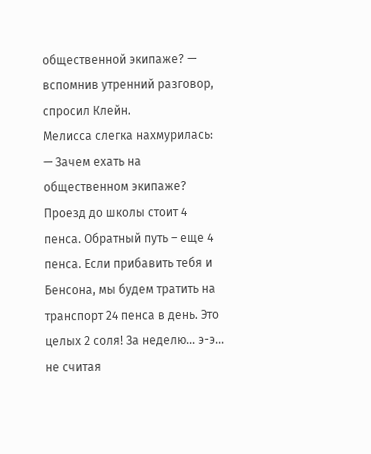общественной экипаже? — вспомнив утренний разговор, спросил Клейн.
Мелисса слегка нахмурилась:
— Зачем ехать на общественном экипаже? Проезд до школы стоит 4 пенса. Обратный путь – еще 4 пенса. Если прибавить тебя и Бенсона, мы будем тратить на транспорт 24 пенса в день. Это целых 2 соля! За неделю… э-э… не считая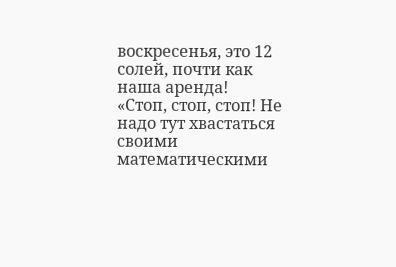воскресенья, это 12 солей, почти как наша аренда!
«Стоп, стоп, стоп! Не надо тут хвастаться своими математическими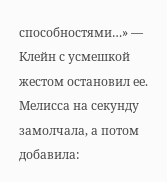способностями…» — Клейн с усмешкой жестом остановил ее.
Мелисса на секунду замолчала, а потом добавила: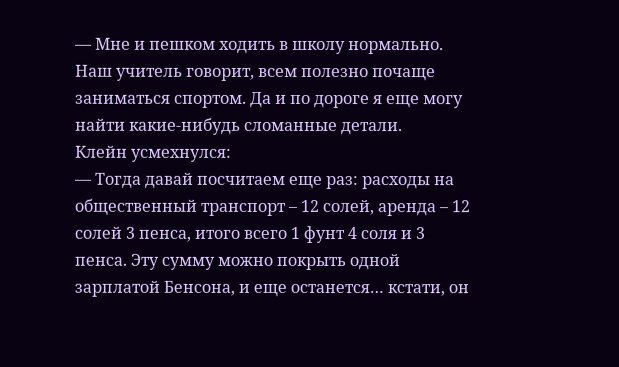— Мне и пешком ходить в школу нормально. Наш учитель говорит, всем полезно почаще заниматься спортом. Да и по дороге я еще могу найти какие-нибудь сломанные детали.
Клейн усмехнулся:
— Тогда давай посчитаем еще раз: расходы на общественный транспорт – 12 солей, аренда – 12 солей 3 пенса, итого всего 1 фунт 4 соля и 3 пенса. Эту сумму можно покрыть одной зарплатой Бенсона, и еще останется… кстати, он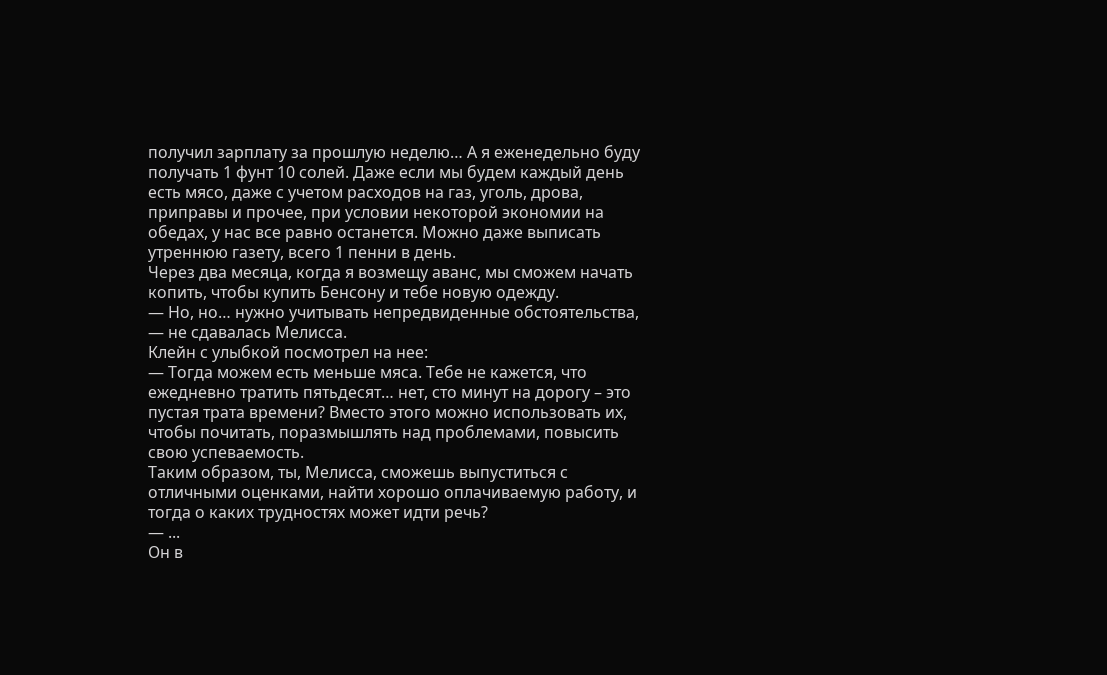получил зарплату за прошлую неделю… А я еженедельно буду получать 1 фунт 10 солей. Даже если мы будем каждый день есть мясо, даже с учетом расходов на газ, уголь, дрова, приправы и прочее, при условии некоторой экономии на обедах, у нас все равно останется. Можно даже выписать утреннюю газету, всего 1 пенни в день.
Через два месяца, когда я возмещу аванс, мы сможем начать копить, чтобы купить Бенсону и тебе новую одежду.
— Но, но… нужно учитывать непредвиденные обстоятельства, — не сдавалась Мелисса.
Клейн с улыбкой посмотрел на нее:
— Тогда можем есть меньше мяса. Тебе не кажется, что ежедневно тратить пятьдесят… нет, сто минут на дорогу – это пустая трата времени? Вместо этого можно использовать их, чтобы почитать, поразмышлять над проблемами, повысить свою успеваемость.
Таким образом, ты, Мелисса, сможешь выпуститься с отличными оценками, найти хорошо оплачиваемую работу, и тогда о каких трудностях может идти речь?
— ...
Он в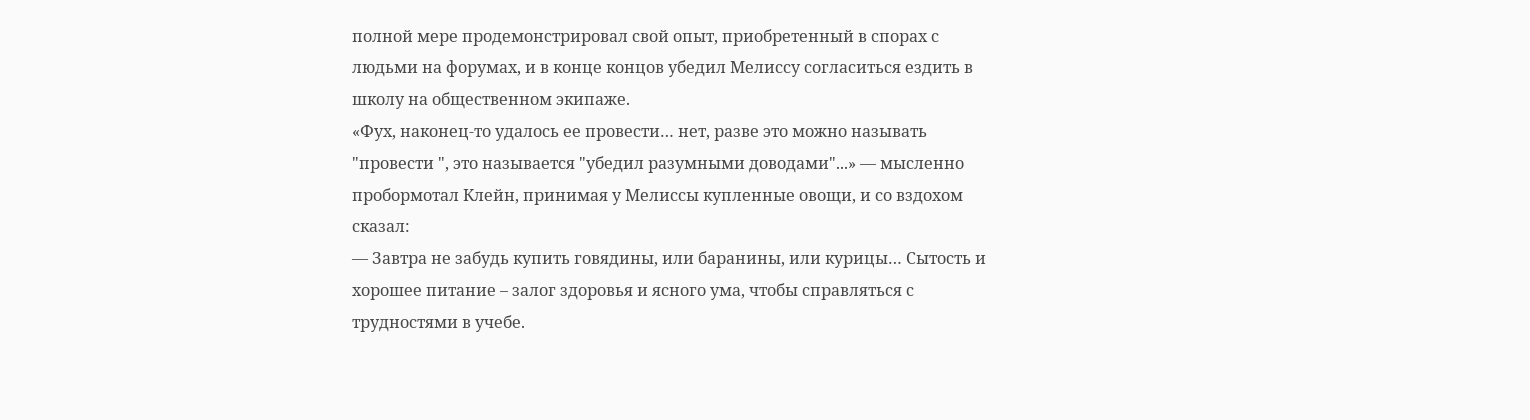полной мере продемонстрировал свой опыт, приобретенный в спорах с людьми на форумах, и в конце концов убедил Мелиссу согласиться ездить в школу на общественном экипаже.
«Фух, наконец-то удалось ее провести… нет, разве это можно называть "провести ", это называется "убедил разумными доводами"...» — мысленно пробормотал Клейн, принимая у Мелиссы купленные овощи, и со вздохом сказал:
— Завтра не забудь купить говядины, или баранины, или курицы… Сытость и хорошее питание – залог здоровья и ясного ума, чтобы справляться с трудностями в учебе.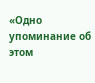«Одно упоминание об этом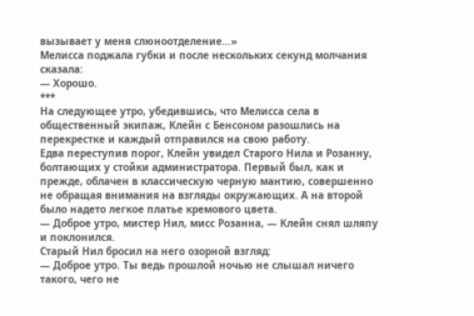вызывает у меня слюноотделение…»
Мелисса поджала губки и после нескольких секунд молчания сказала:
— Хорошо.
***
На следующее утро, убедившись, что Мелисса села в общественный экипаж, Клейн с Бенсоном разошлись на перекрестке и каждый отправился на свою работу.
Едва переступив порог, Клейн увидел Старого Нила и Розанну, болтающих у стойки администратора. Первый был, как и прежде, облачен в классическую черную мантию, совершенно не обращая внимания на взгляды окружающих. А на второй было надето легкое платье кремового цвета.
— Доброе утро, мистер Нил, мисс Розанна, — Клейн снял шляпу и поклонился.
Старый Нил бросил на него озорной взгляд:
— Доброе утро. Ты ведь прошлой ночью не слышал ничего такого, чего не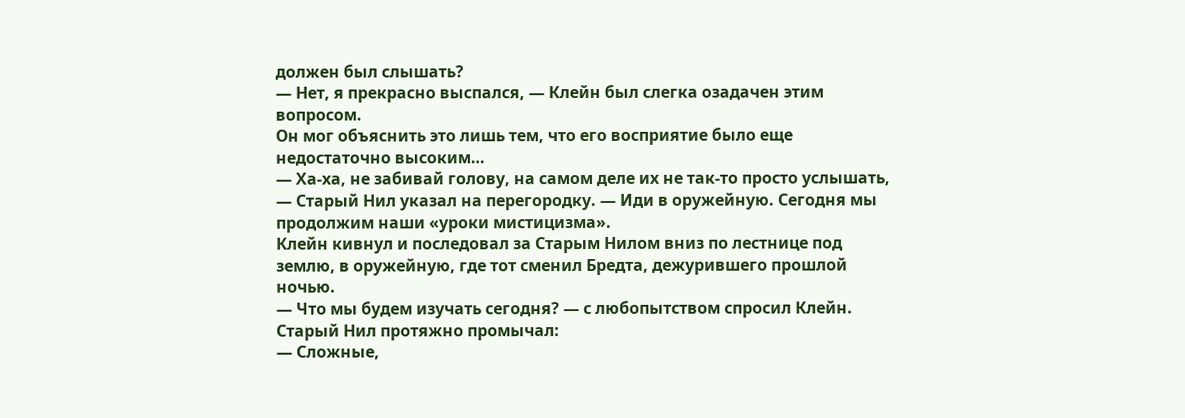должен был слышать?
— Нет, я прекрасно выспался, — Клейн был слегка озадачен этим вопросом.
Он мог объяснить это лишь тем, что его восприятие было еще недостаточно высоким…
— Ха-ха, не забивай голову, на самом деле их не так-то просто услышать, — Старый Нил указал на перегородку. — Иди в оружейную. Сегодня мы продолжим наши «уроки мистицизма».
Клейн кивнул и последовал за Старым Нилом вниз по лестнице под землю, в оружейную, где тот сменил Бредта, дежурившего прошлой ночью.
— Что мы будем изучать сегодня? — с любопытством спросил Клейн.
Старый Нил протяжно промычал:
— Сложные,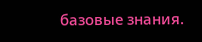базовые знания.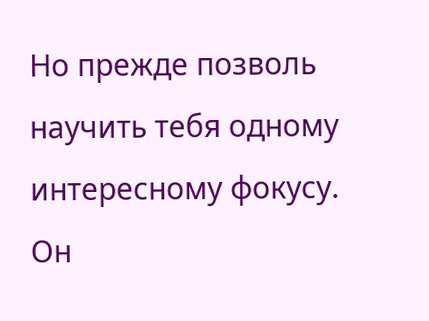Но прежде позволь научить тебя одному интересному фокусу.
Он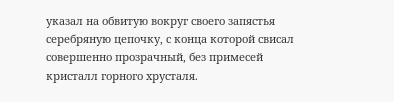указал на обвитую вокруг своего запястья серебряную цепочку, с конца которой свисал совершенно прозрачный, без примесей кристалл горного хрусталя.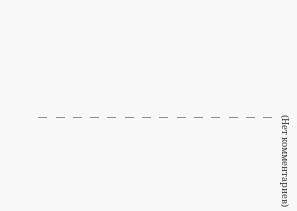(Нет комментариев)
|
|
|
|
|
|
|
|
|
|
|
|
|
|